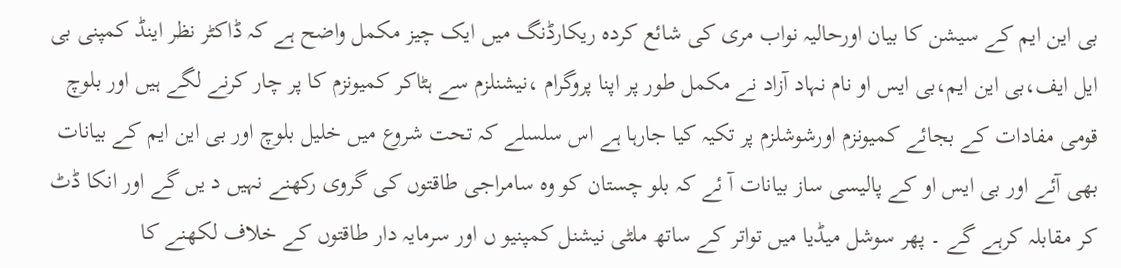بی این ایم کے سیشن کا بیان اورحالیہ نواب مری کی شائع کردہ ریکارڈنگ میں ایک چیز مکمل واضح ہے کہ ڈاکٹر نظر اینڈ کمپنی بی ایل ایف،بی این ایم،بی ایس او نام نہاد آزاد نے مکمل طور پر اپنا پروگرام ،نیشنلزم سے ہٹاکر کمیونزم کا پر چار کرنے لگے ہیں اور بلوچ قومی مفادات کے بجائے کمیونزم اورشوشلزم پر تکیہ کیا جارہا ہے اس سلسلے کہ تحت شروع میں خلیل بلوچ اور بی این ایم کے بیانات بھی آئے اور بی ایس او کے پالیسی ساز بیانات آ ئے کہ بلو چستان کو وہ سامراجی طاقتوں کی گروی رکھنے نہیں د یں گے اور انکا ڈٹ کر مقابلہ کرہے گے ۔ پھر سوشل میڈیا میں تواتر کے ساتھ ملٹی نیشنل کمپنیو ں اور سرمایہ دار طاقتوں کے خلاف لکھنے کا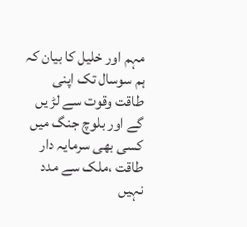مہم اور خلیل کا بیان کہ ہم سوسال تک اپنی طاقت وقوت سے لڑ یں گے اور بلوچ جنگ میں کسی بھی سرمایہ دار طاقت ،ملک سے مدد نہیں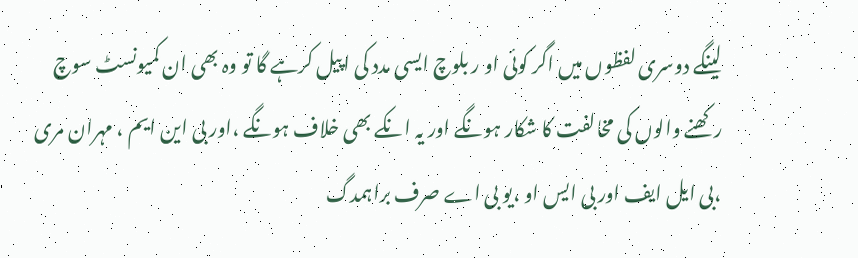لینگے دوسری لفظوں میں اگر کوئی او ر بلوچ ایسی مدد کی اپیل کرہے گا تو وہ بھی ان کمیونسٹ سوچ رکھنے والوں کی مخالفت کا شکار ہونگے اور یہ انکے بھی خلاف ہونگے ،اور بی این ایم ، مہران مری ،بی ایل ایف اور بی ایس او ،یو بی اے صرف براہمدگ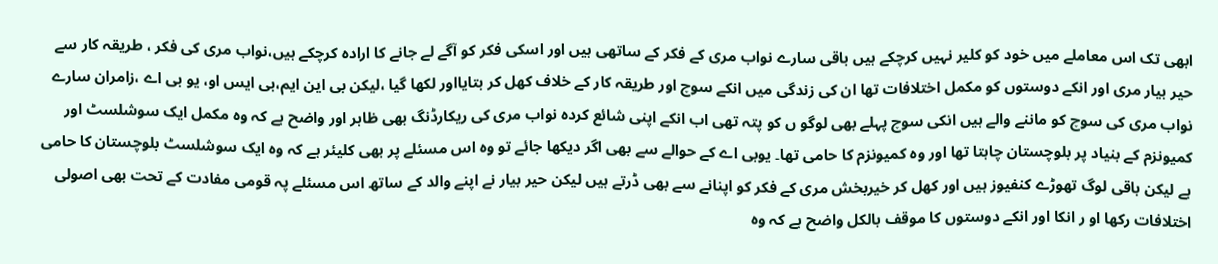ابھی تک اس معاملے میں خود کو کلیر نہیں کرچکے ہیں باقی سارے نواب مری کے فکر کے ساتھی ہیں اور اسکی فکر کو آگے لے جانے کا ارادہ کرچکے ہیں،نواب مری کی فکر ، طریقہ کار سے حیر بیار مری اور انکے دوستوں کو مکمل اختلافات تھا ان کی زندگی میں انکے سوچ اور طریقہ کار کے خلاف کھل کر بتایااور لکھا گیا ،لیکن بی این ایم،بی ایس او، یو بی اے ،زامران سارے نواب مری کی سوچ کو ماننے والے ہیں انکی سوچ پہلے بھی لوگو ں کو پتہ تھی اب انکے اپنی شائع کردہ نواب مری کی ریکارڈنگ بھی ظاہر اور واضح ہے کہ وہ مکمل ایک سوشلسٹ اور کمیونزم کے بنیاد پر بلوچستان چاہتا تھا اور وہ کمیونزم کا حامی تھا۔ یوبی اے کے حوالے سے بھی اگر دیکھا جائے تو وہ اس مسئلے پر بھی کلیئر ہے کہ وہ ایک سوشلسٹ بلوچستان کا حامی ہے لیکن باقی لوگ تھوڑے کنفیوز ہیں اور کھل کر خیربخش مری کے فکر کو اپنانے سے بھی ڈرتے ہیں لیکن حیر بیار نے اپنے والد کے ساتھ اس مسئلے پہ قومی مفادت کے تحت بھی اصولی اختلافات رکھا او ر انکا اور انکے دوستوں کا موقف بالکل واضح ہے کہ وہ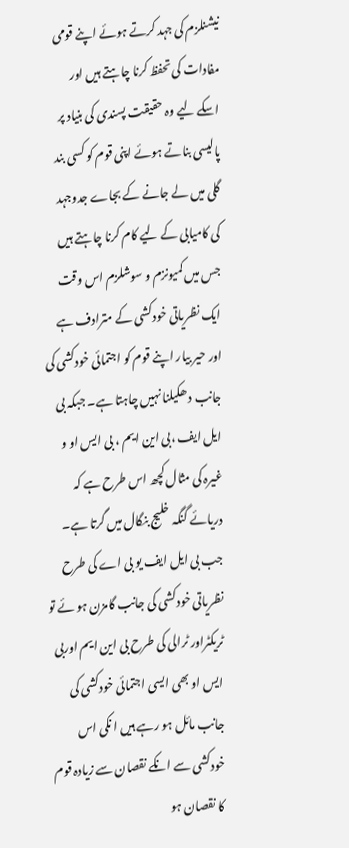نیشنلزم کی جہد کرتے ہوئے اپنے قومی مفادات کی تحفظ کرنا چاہتے ہیں اور اسکے لیے وہ حقیقت پسندی کی بنیاد پر پالیسی بناتے ہوئے اپنی قوم کو کسی بند گلی میں لے جانے کے بجاے جدوجہد کی کامیابی کے لیے کام کرنا چاہتے ہیں جس میں کمیونزم و سوشلزم اس وقت ایک نظریاتی خودکشی کے مترادف ہے اور حیر بیار اپنے قوم کو اجتمائی خودکشی کی جانب د ھکیلنا نہیں چاہتا ہے۔ جبکہ بی ایل ایف ،بی این ایم ، بی ایس او و غیرہ کی مثال کچھ اس طرح ہے کہ دریائے گنگہ خلیج بنگال میں گرتا ہے۔ جب بی ایل ایف یو بی اے کی طرح نظریاتی خودکشی کی جانب گامزن ہو ئے تو ٹریکٹراور ٹرالی کی طرح بی این ایم اوربی ایس او بھی ایسی اجتمائی خودکشی کی جانب مائل ہو رہے ہیں ا نکی اس خودکشی سے انکے نقصان سے زیادہ قوم کا نقصان ہو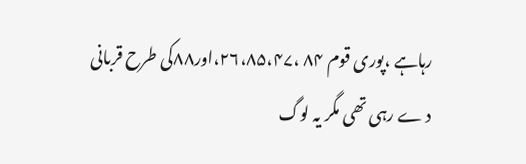رہاہے ،پوری قوم ۸۴ ،۲۶،۸۵،۴۷،اور۸۸کی طرح قربانی د ے رہی تھی مگر یہ لوگ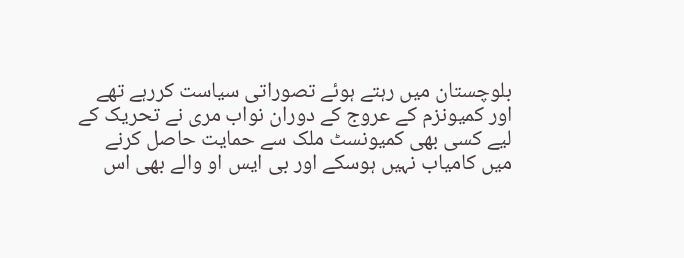بلوچستان میں رہتے ہوئے تصوراتی سیاست کررہے تھے اور کمیونزم کے عروج کے دوران نواب مری نے تحریک کے لیے کسی بھی کمیونسٹ ملک سے حمایت حاصل کرنے میں کامیاب نہیں ہوسکے اور بی ایس او والے بھی اس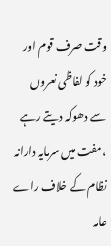وقت صرف قوم اور خود کو لفاظی نعروں سے دھوکہ دیتے رہے ،مفت میں سرمایہ دارانہ نظام کے خلاف راے عامہ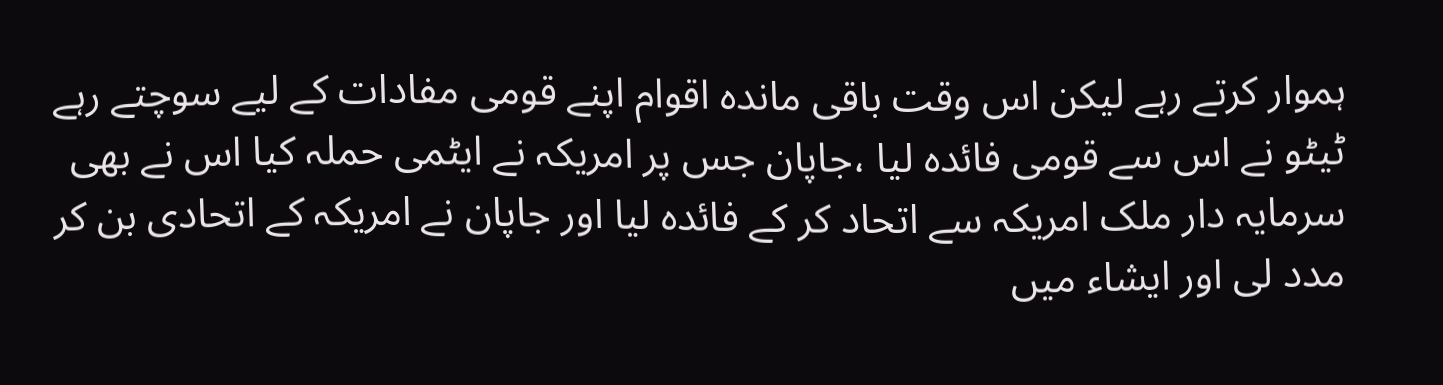ہموار کرتے رہے لیکن اس وقت باقی ماندہ اقوام اپنے قومی مفادات کے لیے سوچتے رہے ٹیٹو نے اس سے قومی فائدہ لیا ،جاپان جس پر امریکہ نے ایٹمی حملہ کیا اس نے بھی سرمایہ دار ملک امریکہ سے اتحاد کر کے فائدہ لیا اور جاپان نے امریکہ کے اتحادی بن کر مدد لی اور ایشاء میں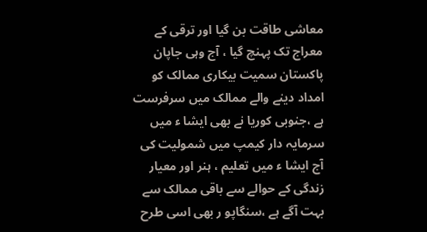معاشی طاقت بن گیا اور ترقی کے معراج تک پہنچ گیا ، آج وہی جاپان پاکستان سمیت بیکاری ممالک کو امداد دینے والے ممالک میں سرفرست ہے ،جنوبی کوریا نے بھی ایشا ء میں سرمایہ دار کیمپ میں شمولیت کی آج ایشا ء میں تعلیم ، ہنر اور معیار زندگی کے حوالے سے باقی ممالک سے بہت آگے ہے ،سنگاپو ر بھی اسی طرح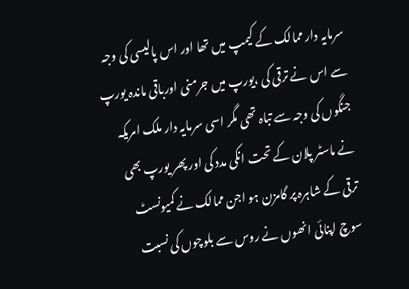سرمایہ دار ممالک کے کیمپ میں تھا اور اس پالیسی کی وجہ سے اس نے ترقی کی ،یورپ میں جرمنی اورباقی ماندہ یورپ جنگوں کی وجہ سے تباہ تھی مگر اسی سرمایہ دار ملک امریکہ نے ماسٹر پلان کے تحت انکی مدد کی اور پھر یورپ بھی ترقی کے شاہرہ پر گامزن ہو اجن ممالک نے کمیونسٹ سوچ اپنائی انھوں نے روس سے بلوچوں کی نسبت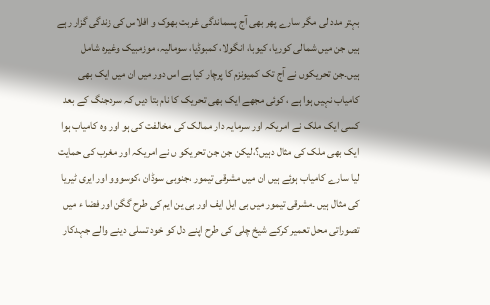بہتر مدد لی مگر سارے پھر بھی آج پسماندگی غربت بھوک و افلاس کی زندگی گزار رہے ہیں جن میں شمالی کوریا، کیوبا، انگولا، کمبوڈیا، سومالیہ، موزمبیک وغیرہ شامل ہیں۔جن تحریکوں نے آج تک کمیونزم کا پرچار کیا ہے اس دور میں ان میں ایک بھی کامیاب نہیں ہوا ہے ، کوئی مجھے ایک بھی تحریک کا نام بتا دیں کہ سردجنگ کے بعد کسی ایک ملک نے امریکہ اور سرمایہ دار ممالک کی مخالفت کی ہو اور وہ کامیاب ہوا ایک بھی ملک کی مثال دہیں؟،لیکن جن جن تحریکو ں نے امریکہ اور مغرب کی حمایت لیا سارے کامیاب ہوئے ہیں ان میں مشرقی تیمور ،جنوبی سوڈان ،کوسووو اور ایری ٹیریا کی مثال ہیں ۔مشرقی تیمور میں بی ایل ایف اور بی ین ایم کی طرح گگن اور فضا ء میں تصوراتی محل تعمیر کرکے شیخ چلی کی طرح اپنے دل کو خود تسلی دینے والے جہدکار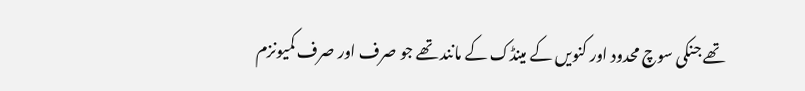تھے جنکی سوچ محدود اور کنویں کے مینڈک کے مانند تھے جو صرف اور صرف کمیونزم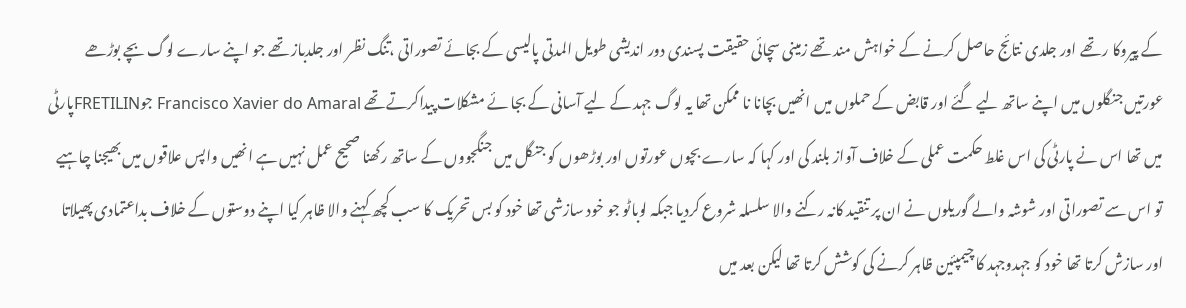کے پیروکا ر تھے اور جلدی نتائج حاصل کرنے کے خواہش مند تھے زمینی سچائی حقیقت پسندی دور اندیشی طویل المدتی پالیسی کے بجائے تصوراتی ،تنگ نظر اور جلدباز تھے جو اپنے سارے لوگ بچے بوڑھے عورتیں جنگلوں میں اپنے ساتھ لیے گئے اور قابض کے حملوں میں انھیں بچانا نا ممکن تھا یہ لوگ جہد کے لیے آسانی کے بجا ئے مشکلات پیداکرتے تھے Francisco Xavier do Amaral جوFRETILINپارٹی میں تھا اس نے پارٹی کی اس غلط حکمت عملی کے خلاف آواز بلند کی اور کہا کہ سارے بچوں عورتوں اور بوڑھوں کو جنگل میں جنگجووں کے ساتھ رکھنا صحیح عمل نہیں ہے انھیں واپس علاقوں میں بھیجنا چاہیے تو اس سے تصوراتی اور شوشہ والے گوریلوں نے ان پر تنقید کانہ رکنے والا سلسلہ شروع کردیا جبکہ لوباٹو جو خود سازشی تھا خود کو بس تحریک کا سب کچھ کہنے والا ظاہر کیا اپنے دوستوں کے خلاف بداعتمادی پھیلاتا اور سازش کرتا تھا خود کو جہدوجہد کا چیمپئین ظاہر کرنے کی کوشش کرتا تھا لیکن بعد میں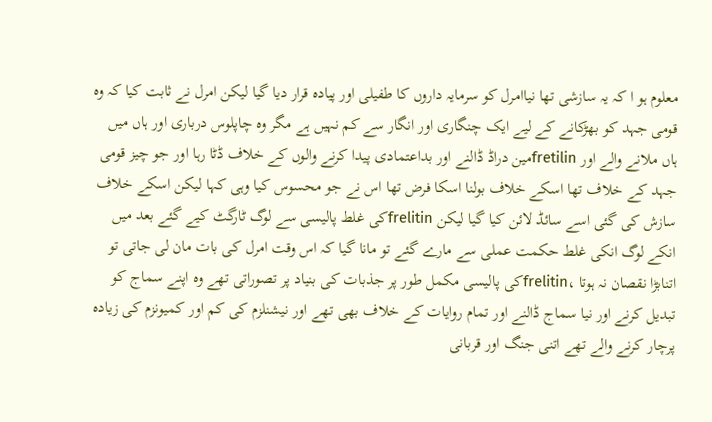معلوم ہو ا کہ یہ سازشی تھا نیاامرل کو سرمایہ داروں کا طفیلی اور پیادہ قرار دیا گیا لیکن امرل نے ثابت کیا کہ وہ قومی جہد کو بھڑکانے کے لیے ایک چنگاری اور انگار سے کم نہیں ہے مگر وہ چاپلوس درباری اور ہاں میں ہاں ملانے والے اور fretilinمین دراڈ ڈالنے اور بداعتمادی پیدا کرنے والوں کے خلاف ڈٹا رہا اور جو چیز قومی جہد کے خلاف تھا اسکے خلاف بولنا اسکا فرض تھا اس نے جو محسوس کیا وہی کہا لیکن اسکے خلاف سازش کی گئی اسے سائڈ لائن کیا گیا لیکن frelitinکی غلط پالیسی سے لوگ ٹارگٹ کیے گئے بعد میں انکے لوگ انکی غلط حکمت عملی سے مارے گئے تو مانا گیا کہ اس وقت امرل کی بات مان لی جاتی تو اتنابڑا نقصان نہ ہوتا ،frelitinکی پالیسی مکمل طور پر جذبات کی بنیاد پر تصوراتی تھے وہ اپنے سماج کو تبدیل کرنے اور نیا سماج ڈالنے اور تمام روایات کے خلاف بھی تھے اور نیشنلزم کی کم اور کمیونزم کی زیادہ پرچار کرنے والے تھے اتنی جنگ اور قربانی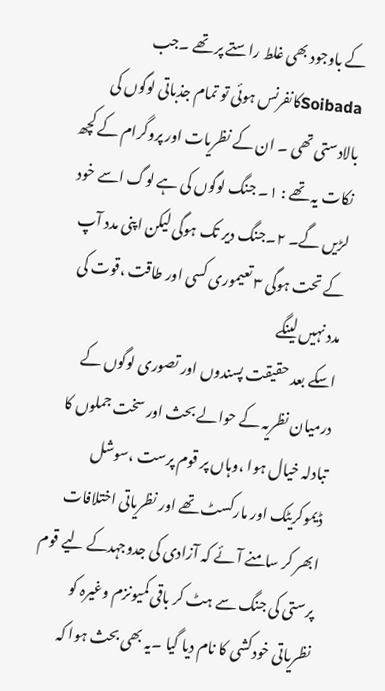کے باوجود بھی غلط راستے پر تھے ۔جب Soibadaکانفرنس ہوئی تو تمام جذباتی لوگوں کی بالادستی تھی ۔ ان کے نظریات اور پروگرام کے کچھ نکات یہ تھے : ۱۔ جنگ لوگوں کی ہے لوگ اسے خود لڑیں گے۔ ۲۔جنگ دیر تک ہوگی لیکن اپنی مدد آپ کے تحت ہوگی ۳ تعیموری کسی اور طاقت ،قوت کی مدد نہیں لینگے
اسکے بعد حقیقت پسندوں اور تصوری لوگوں کے درمیان نظریہ کے حوالے بحث اور سخت جملوں کا تبادلہ خیال ہوا ،وہاں پر قوم پرست ،سوشل ڈیموکریٹک اور مارکسٹ تھے اور نظریاتی اختلافات ابھر کر سامنے آئے کہ آزادی کی جدوجہدکے لیے قوم پرستی کی جنگ سے ہٹ کر باقی کمیونزم وغیرہ کو نظریاتی خودکشی کا نام دیا گیا ۔یہ بھی بحث ہوا کہ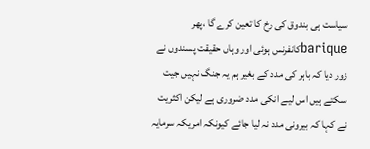سیاست ہی بندوق کی رخ کا تعین کرے گا ،پھر bariqueکانفرنس ہوئی اور وہاں حقیقت پسندوں نے زور دیا کہ باہر کی مدد کے بغیر ہم یہ جنگ نہیں جیت سکتے ہیں اس لیے انکی مدد ضروری ہے لیکن اکثریت نے کہا کہ بیرونی مدد نہ لیا جائے کیونکہ امریکہ سرمایہ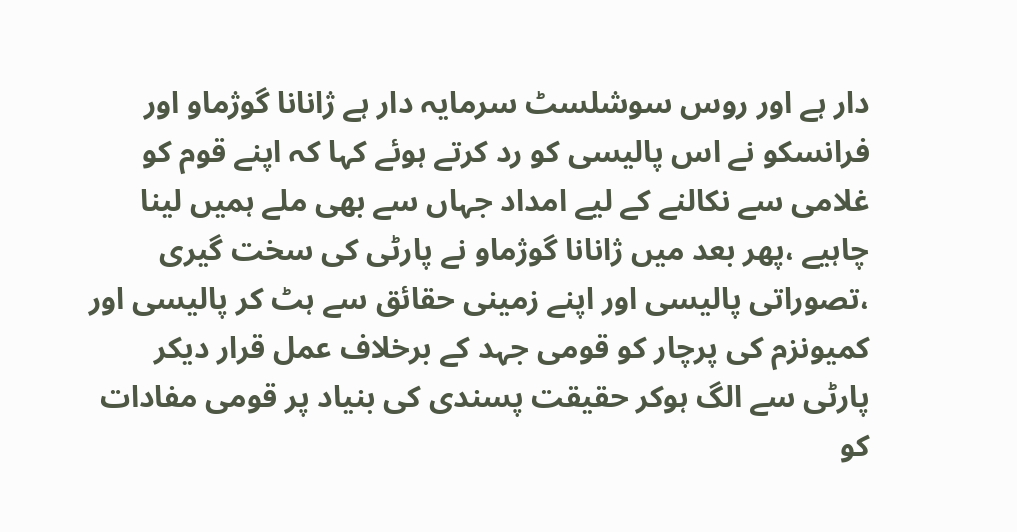دار ہے اور روس سوشلسٹ سرمایہ دار ہے ژانانا گوژماو اور فرانسکو نے اس پالیسی کو رد کرتے ہوئے کہا کہ اپنے قوم کو غلامی سے نکالنے کے لیے امداد جہاں سے بھی ملے ہمیں لینا چاہیے ،پھر بعد میں ژانانا گوژماو نے پارٹی کی سخت گیری ،تصوراتی پالیسی اور اپنے زمینی حقائق سے ہٹ کر پالیسی اور کمیونزم کی پرچار کو قومی جہد کے برخلاف عمل قرار دیکر پارٹی سے الگ ہوکر حقیقت پسندی کی بنیاد پر قومی مفادات کو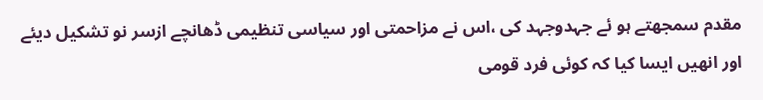مقدم سمجھتے ہو ئے جہدوجہد کی ،اس نے مزاحمتی اور سیاسی تنظیمی ڈھانچے ازسر نو تشکیل دیئے اور انھیں ایسا کیا کہ کوئی فرد قومی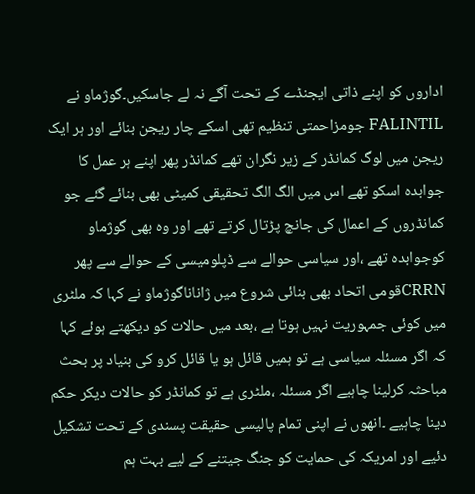اداروں کو اپنے ذاتی ایجنڈے کے تحت آگے نہ لے جاسکیں۔گوژماو نے FALINTIL جومزاحمتی تنظیم تھی اسکے چار ریجن بنائے اور ہر ایک ریجن میں لوگ کمانڈر کے زیر نگران تھے کمانڈر پھر اپنے ہر عمل کا جوابدہ اسکو تھے اس میں الگ الگ تحقیقی کمیٹی بھی بنائے گئے جو کمانڈروں کے اعمال کی جانچ پڑتال کرتے تھے اور وہ بھی گوژماو کوجوابدہ تھے ،اور سیاسی حوالے سے ڈپلومیسی کے حوالے سے پھر CRRNقومی اتحاد بھی بنائی شروع میں ژاناناگوژماو نے کہا کہ ملٹری میں کوئی جمہوریت نہیں ہوتا ہے ،بعد میں حالات کو دیکھتے ہوئے کہا کہ اگر مسئلہ سیاسی ہے تو ہمیں قائل ہو یا قائل کرو کی بنیاد پر بحث مباحثہ کرلینا چاہیے اگر مسئلہ ،ملٹری ہے تو کمانڈر کو حالات دیکر حکم دینا چاہیے ۔انھوں نے اپنی تمام پالیسی حقیقت پسندی کے تحت تشکیل دئیے اور امریکہ کی حمایت کو جنگ جیتنے کے لیے بہت ہم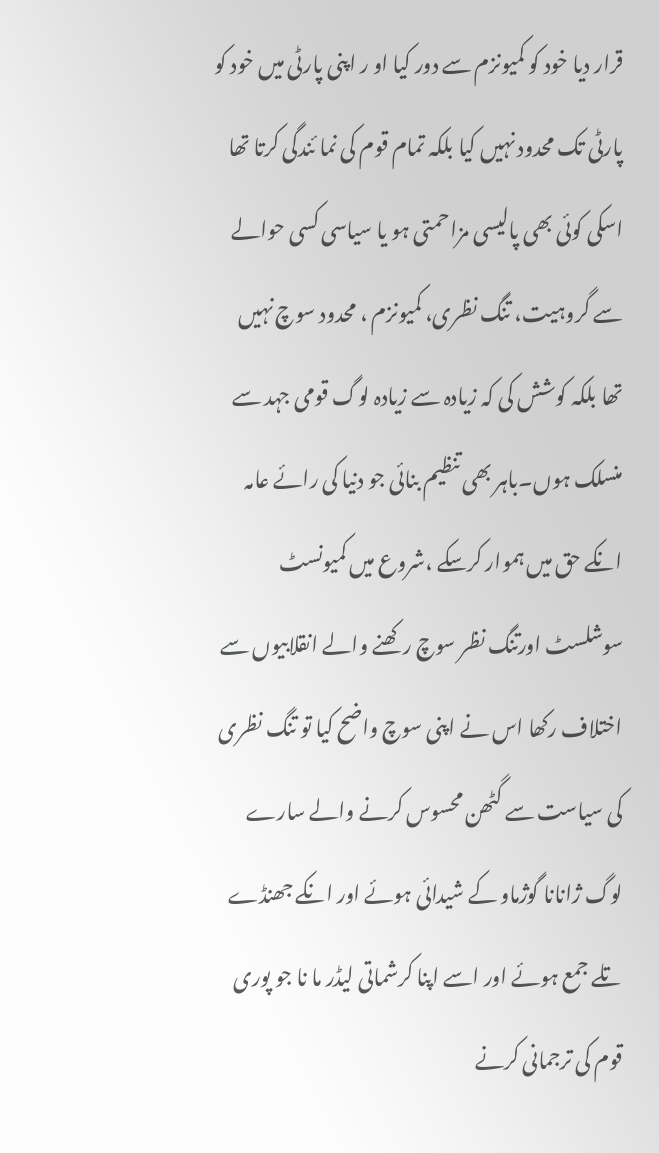قرار دیا خود کو کمیونزم سے دور کیا او ر اپنی پارٹی میں خود کو پارٹی تک محدود نہیں کیا بلکہ تمام قوم کی نما ئندگی کرتا تھا اسکی کوئی بھی پالیسی مزاحمتی ہو یا سیاسی کسی حوالے سے گروہیت، تنگ نظری، کمیونزم ، محدود سوچ نہیں تھا بلکہ کوشش کی کہ زیادہ سے زیادہ لوگ قومی جہد سے منسلک ہوں۔باہر بھی تنظیم بنائی جو دنیا کی رائے عامہ انکے حق میں ہموار کرسکے ،شروع میں کمیونسٹ سوشلسٹ اورتنگ نظر سوچ رکھنے والے انقلابیوں سے اختلاف رکھا اس نے اپنی سوچ واضح کیا تو تنگ نظری کی سیاست سے گٹھن محسوس کرنے والے سارے لوگ ژانانا گوژماو کے شیدائی ہوئے اور انکے جھنڈے تلے جمع ہوئے اور اسے اپنا کرشماتی لیڈر ما نا جو پوری قوم کی ترجمانی کرنے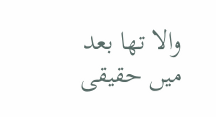والا تھا بعد میں حقیقی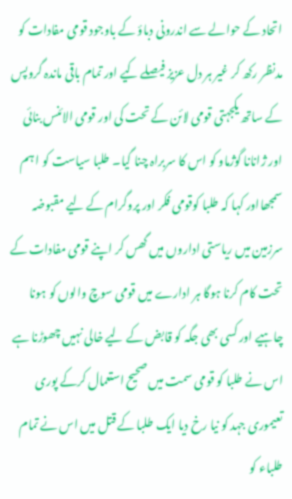اتحاد کے حوالے سے اندرونی دباؤ کے باوجود قومی مفادات کو مدنظر رکھ کر غیر ہر دل عزیز فیصلے کیے اور تمام باقی ماندہ گروپس کے ساتھ یکجہتی قومی لائن کے تحت کی اور قومی الائنس بنائی اور ژانانا گوژماو کو اس کا سربراہ چنا گیا۔ طلبا سیاست کو ا ہم سمجھااور کہا کہ طلبا کوقومی فکر اور پروگرام کے لیے مقبوضہ سرزمین میں ریاستی اداروں میں گھس کر اپنے قومی مفادات کے تحت کام کرنا ہوگا ہر ادارے میں قومی سوچ والوں کو ہونا چاہیے اور کسی بھی جگہ کو قابض کے لیے خالی نہیں چھوڑنا ہے اس نے طلبا کو قومی سمت میں صحیح استعمال کرکے پوری تعیموری جہد کو نیا رخ دیا ایک طلبا کے قتل میں اس نے تمام طلباء کو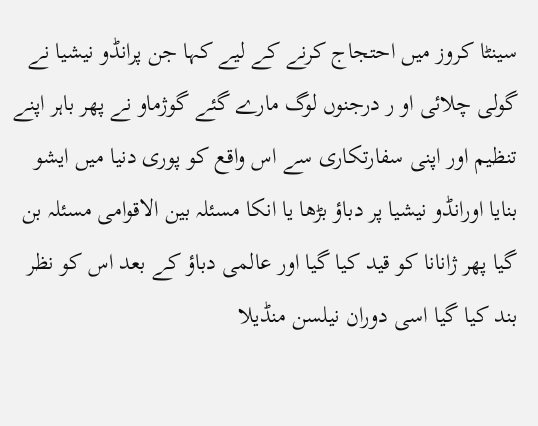سینٹا کروز میں احتجاج کرنے کے لیے کہا جن پرانڈو نیشیا نے گولی چلائی او ر درجنوں لوگ مارے گئے گوژماو نے پھر باہر اپنے تنظیم اور اپنی سفارتکاری سے اس واقع کو پوری دنیا میں ایشو بنایا اورانڈو نیشیا پر دباؤ بڑھا یا انکا مسئلہ بین الاقوامی مسئلہ بن گیا پھر ژانانا کو قید کیا گیا اور عالمی دباؤ کے بعد اس کو نظر بند کیا گیا اسی دوران نیلسن منڈیلا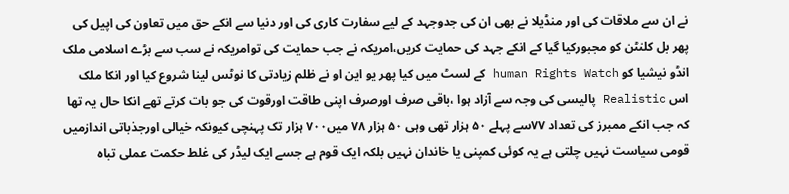نے ان سے ملاقات کی اور منڈیلا نے بھی ان کی جدوجہد کے لیے سفارت کاری کی اور دنیا سے انکے حق میں تعاون کی اپیل کی پھر بل کلنٹن کو مجبورکیا گیا کے انکے جہد کی حمایت کریں،امریکہ نے جب حمایت کی توامریکہ نے سب سے بڑے اسلامی ملک انڈو نیشیا کو human Rights Watch کے لسٹ میں کیا پھر یو این او نے ظلم زیادتی کا نوٹس لینا شروع کیا اور انکا ملک اس Realistic پالیسی کی وجہ سے آزاد ہوا ،باقی صرف اورصرف اپنی طاقت اورقوت کی جو بات کرتے تھے انکا حال یہ تھا کہ جب انکے ممبرز کی تعداد ۷۷سے پہلے ۵۰ ہزار تھی وہی ۵۰ ہزار ۷۸ میں۷۰۰ ہزار تک پہنچی کیونکہ خیالی اورجذباتی اندازمیں قومی سیاست نہیں چلتی ہے یہ کوئی کمپنی یا خاندان نہیں بلکہ ایک قوم ہے جسے ایک لیڈر کی غلط حکمت عملی تباہ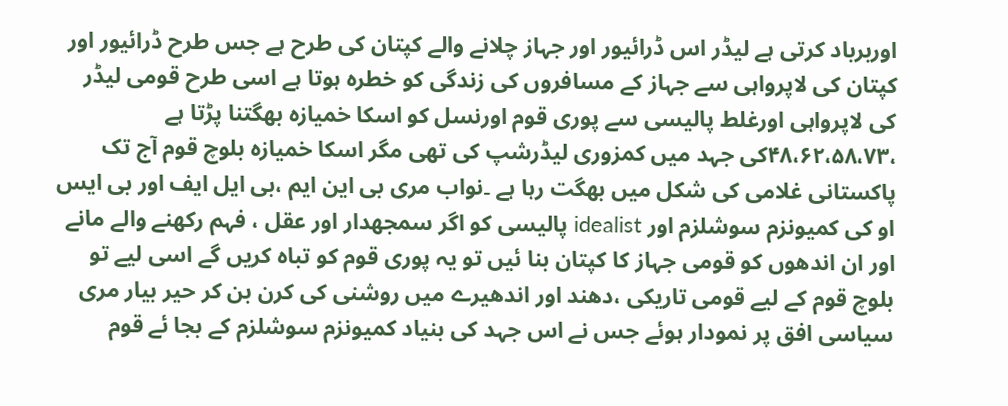اوربرباد کرتی ہے لیڈر اس ڈرائیور اور جہاز چلانے والے کپتان کی طرح ہے جس طرح ڈرائیور اور کپتان کی لاپرواہی سے جہاز کے مسافروں کی زندگی کو خطرہ ہوتا ہے اسی طرح قومی لیڈر کی لاپرواہی اورغلط پالیسی سے پوری قوم اورنسل کو اسکا خمیازہ بھگتنا پڑتا ہے ،۴۸،۶۲،۵۸،۷۳کی جہد میں کمزوری لیڈرشپ کی تھی مگر اسکا خمیازہ بلوچ قوم آج تک پاکستانی غلامی کی شکل میں بھگت رہا ہے ۔نواب مری بی این ایم ،بی ایل ایف اور بی ایس او کی کمیونزم سوشلزم اور idealist پالیسی کو اگر سمجھدار اور عقل ، فہم رکھنے والے مانے اور ان اندھوں کو قومی جہاز کا کپتان بنا ئیں تو یہ پوری قوم کو تباہ کریں گے اسی لیے تو بلوچ قوم کے لیے قومی تاریکی ،دھند اور اندھیرے میں روشنی کی کرن بن کر حیر بیار مری سیاسی افق پر نمودار ہوئے جس نے اس جہد کی بنیاد کمیونزم سوشلزم کے بجا ئے قوم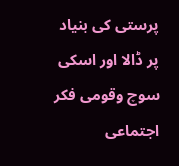پرستی کی بنیاد پر ڈالا اور اسکی سوچ وقومی فکر اجتماعی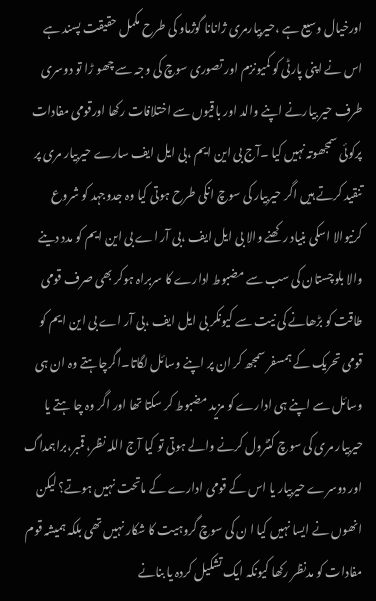اورخیال وسیع ہے ،حیربیارمری ژانانا گوژماو کی طرح مکمل حقیقت پسند ہے اس نے اپنی پارٹی کو کمیونزم اور تصوری سوچ کی وجہ سے چھو ڑا تو دوسری طرف حیر بیارنے اپنے والد اور باقیوں سے اختلافات رکھا اورقومی مفادات پرکوئی سمجھوتہ نہیں کیا ۔آج بی این ایم ،بی ایل ایف سارے حیربیار مری پر تنقید کرتے ہیں اگر حیربیار کی سوچ انکی طرح ہوتی کیا وہ جدوجہد کو شروع کرنیوالا اسکی بنیاد رکھنے والا بی ایل ایف ،بی آر اے بی این ایم کو مدد دینے والا بلوچستان کی سب سے مضبوط ادارے کا سربراہ ہوکر بھی صرف قومی طاقت کو بڑھانے کی نیت سے کیونکر بی ایل ایف ،بی آر اے بی این ایم کو قومی تحریک کے ہمسفر سمجھ کر ان پر اپنے وسائل لگاتا۔اگرچاہتے وہ ان ہی وسائل سے اپنے ہی ادارے کو مزید مضبوط کر سکتا تھا اور اگر وہ چا ہتے یا حیربیار مری کی سوچ کنٹرول کرنے والے ہوتی تو کیا آج اللہ نظر، قمبر،براہمداگ اور دوسرے حیربیار یا اس کے قومی ادارے کے ماتحت نہیں ہوتے؟ لیکن انھوں نے ایسا نہیں کیا ا ن کی سوچ گروہیت کا شکار نہیں تھی بلکہ ہمیشہ قوم مفادات کو مدنظر رکھا کیونکہ ایک تشکیل کردہ یا بنانے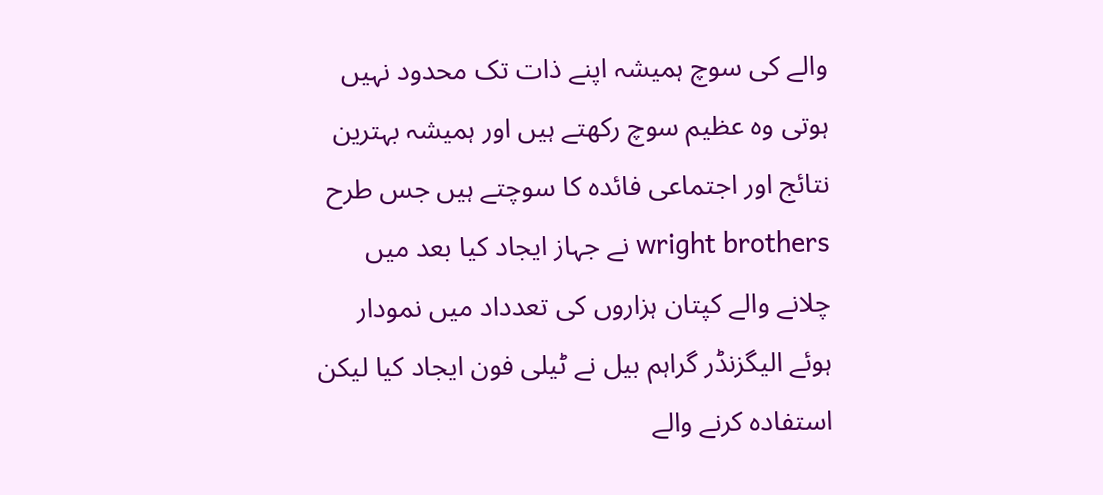والے کی سوچ ہمیشہ اپنے ذات تک محدود نہیں ہوتی وہ عظیم سوچ رکھتے ہیں اور ہمیشہ بہترین نتائج اور اجتماعی فائدہ کا سوچتے ہیں جس طرح wright brothers نے جہاز ایجاد کیا بعد میں چلانے والے کپتان ہزاروں کی تعدداد میں نمودار ہوئے الیگزنڈر گراہم بیل نے ٹیلی فون ایجاد کیا لیکن استفادہ کرنے والے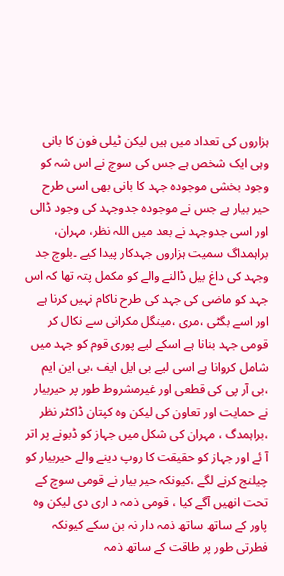ہزاروں کی تعداد میں ہیں لیکن ٹیلی فون کا بانی وہی ایک شخص ہے جس کی سوچ نے اس شہ کو وجود بخشی موجودہ جہد کا بانی بھی اسی طرح حیر بیار ہے جس نے موجودہ جدوجہد کی وجود ڈالی اور اسی جدوجہد نے بعد میں اللہ نظر، مہران، براہمداگ سمیت ہزاروں جہدکار پیدا کیے ۔بلوچ جد وجہد کی داغ بیل ڈالنے والے کو مکمل پتہ تھا کہ اس جہد کو ماضی کی جہد کی طرح ناکام نہیں کرنا ہے اور اسے بگٹی ،مری ،مینگل مکرانی سے نکال کر قومی جہد بنانا ہے اسکے لیے پوری قوم کو جہد میں شامل کروانا ہے اسی لیے بی ایل ایف ،بی این ایم ،بی آر پی کی قطعی اور غیرمشروط طور پر حیربیار نے حمایت اور تعاون کی لیکن وہ کپتان ڈاکٹر نظر ،براہمدگ ، مہران کی شکل میں جہاز کو ڈبونے پر اتر آ ئے اور جہاز کو حقیقت کا روپ دینے والے حیربیار کو چیلنج کرنے لگے ،کیونکہ حیر بیار نے قومی سوچ کے تحت انھیں آگے کیا ، قومی ذمہ د اری دی لیکن وہ پاور کے ساتھ ساتھ ذمہ دار نہ بن سکے کیونکہ فطرتی طور پر طاقت کے ساتھ ذمہ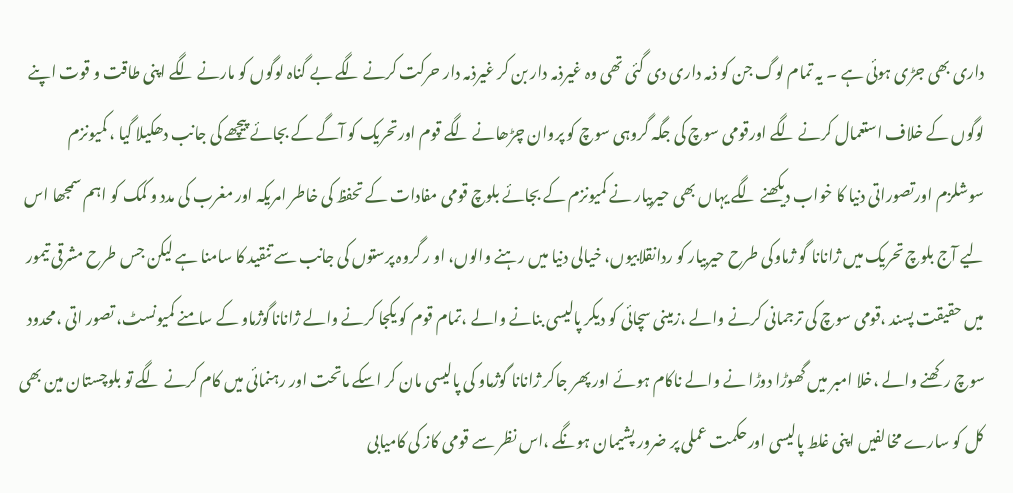داری بھی جڑی ہوئی ہے ۔ یہ تمام لوگ جن کو ذمہ داری دی گئی تھی وہ غیرذمہ دار بن کر غیرذمہ دار حرکت کرنے لگے بے گناہ لوگوں کو مارنے لگے اپنی طاقت و قوت اپنے لوگوں کے خلاف استعمال کرنے لگے اورقومی سوچ کی جگہ گروہی سوچ کو پروان چڑھانے لگے قوم اورتحریک کو آگے کے بجائے پیچھے کی جانب دھکیلا گیا ، کمیونزم سوشلزم اورتصوراتی دنیا کا خواب دیکھنے لگے یہاں بھی حیربیار نے کمیونزم کے بجائے بلوچ قومی مفادات کے تحفظ کی خاطر امریکہ اور مغرب کی مدد و کمک کو اہم سمجھا اس لیے آج بلوچ تحریک میں ژانانا گو ژماوکی طرح حیربیار کو ردانقلابیوں، خیالی دنیا میں رہنے والوں، او ر گروہ پرستوں کی جانب سے تنقید کا سامنا ہے لیکن جس طرح مشرقی تیمور میں حقیقت پسند ،قومی سوچ کی ترجمانی کرنے والے ،زمینی سچائی کو دیکر پالیسی بنانے والے ،تمام قوم کو یکجا کرنے والے ژاناناگوژماو کے سامنے کمیونسٹ، تصور اتی ،محدود سوچ رکھنے والے ،خلا امبر میں گھوڑا دوڑا نے والے ناکام ہوئے اور پھر جاکر ژانانا گوژماو کی پالیسی مان کر اسکے ماتحت اور رہنمائی میں کام کرنے لگے تو بلوچستان مین بھی کل کو سارے مخالفیں اپنی غلط پالیسی اورحکمت عملی پر ضرور پشیمان ہونگے ،اس نظر سے قومی کاز کی کامیابی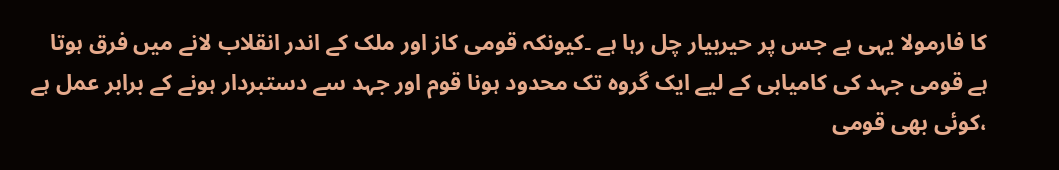کا فارمولا یہی ہے جس پر حیربیار چل رہا ہے ۔کیونکہ قومی کاز اور ملک کے اندر انقلاب لانے میں فرق ہوتا ہے قومی جہد کی کامیابی کے لیے ایک گروہ تک محدود ہونا قوم اور جہد سے دستبردار ہونے کے برابر عمل ہے ،کوئی بھی قومی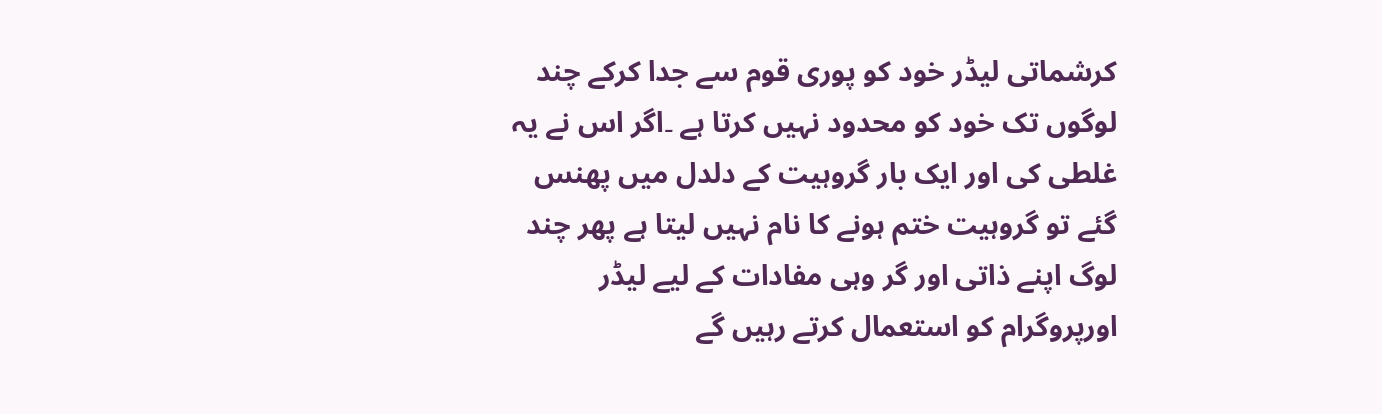کرشماتی لیڈر خود کو پوری قوم سے جدا کرکے چند لوگوں تک خود کو محدود نہیں کرتا ہے ۔اگر اس نے یہ غلطی کی اور ایک بار گروہیت کے دلدل میں پھنس گئے تو گروہیت ختم ہونے کا نام نہیں لیتا ہے پھر چند لوگ اپنے ذاتی اور گر وہی مفادات کے لیے لیڈر اورپروگرام کو استعمال کرتے رہیں گے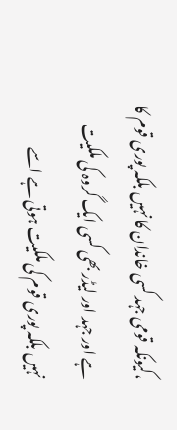،کیونکہ قومی جہد کسی خاندان کا نہیں بلکہ پوری قوم کا ہے اور جہد اور لیڈر بھی کسی ایک گروہ کی ملکیت نہیں بلکہ پوری قوم کی ملکیت ہوتی ہے اسے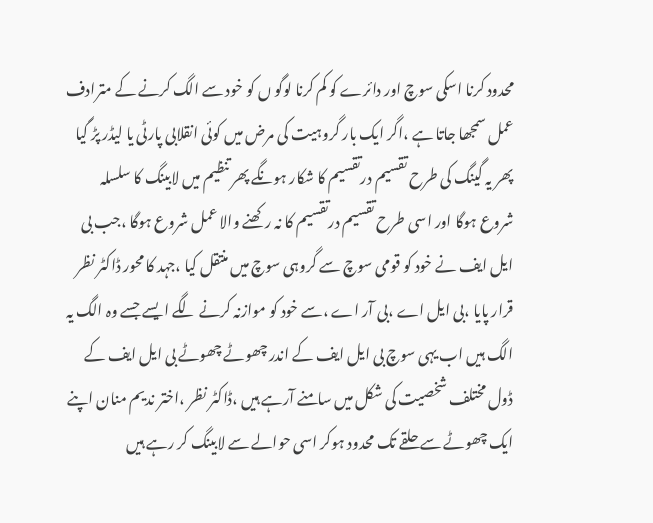محدود کرنا اسکی سوچ اور دائرے کو کم کرنا لوگو ں کو خود سے الگ کرنے کے مترادف عمل سمجھا جاتا ہے ،اگر ایک بار گروہیت کی مرض میں کوئی انقلابی پارٹی یا لیڈر پڑ گیا پھر یہ گینگ کی طرح تقسیم درتقسیم کا شکار ہونگے پھر تنظیم میں لابینگ کا سلسلہ شروع ہوگا اور اسی طرح تقسیم درتقسیم کا نہ رکھنے والا عمل شروع ہوگا ،جب بی ایل ایف نے خود کو قومی سوچ سے گروہی سوچ میں منتقل کیا ،جہد کا محور ڈاکٹر نظر قرار پایا ،بی ایل اے ،بی آر اے ،سے خود کو موازنہ کرنے لگے ا یسے جسے وہ الگ یہ الگ ہیں اب یہی سوچ بی ایل ایف کے اندر چھوٹے چھوٹے بی ایل ایف کے ڈول مختلف شخصیت کی شکل میں سامنے آرہے ہیں ،ڈاکٹر نظر ،اختر ندیم منان اپنے ایک چھوٹے سے حلقے تک محدود ہوکر اسی حوالے سے لابینگ کر رہے ہیں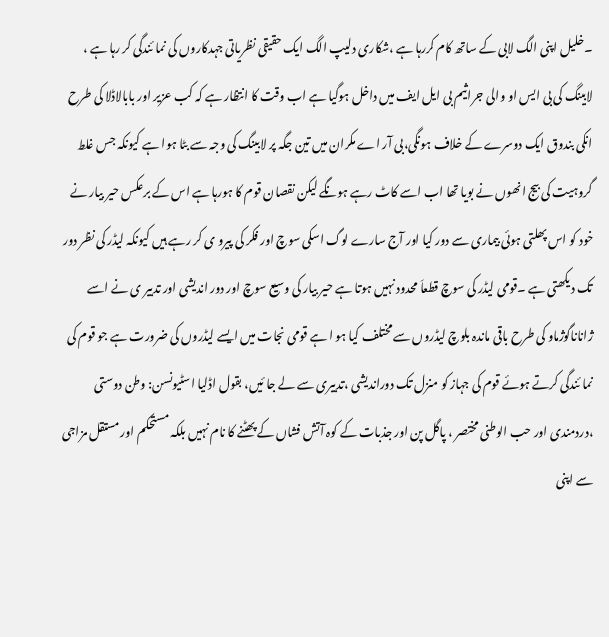۔خلیل اپنی الگ لابی کے ساتھ کام کررہا ہے ،شکاری دلیپ الگ ایک حقیقی نظریاتی جہدکاروں کی نما ئندگی کر رہا ہے ، لابینگ کی بی ایس او والی جراثیم بی ایل ایف میں داخل ہوگیا ہے اب وقت کا انتظار ہے کہ کب عزیر اور بابالاڈلا کی طرح انکی بندوق ایک دوسرے کے خلاف ہونگی،بی آر اے مکران میں تین جگہ پر لابینگ کی وجہ سے بٹا ہوا ہے کیونکہ جس غلط گروہیت کی بیج انھوں نے بویا تھا اب اسے کاٹ رہے ہونگے لیکن نقصان قوم کا ہورہا ہے اس کے برعکس حیر بیار نے خود کو اس پھلتی ہوئی بیماری سے دور کیا اور آج سارے لوگ اسکی سوچ اور فکر کی پیرو ی کر رہے ہیں کیونکہ لیڈر کی نظر دور تک دیکھتی ہے ۔قومی لیڈر کی سوچ قطعاَ محدود نہیں ہوتا ہے حیر بیار کی وسیع سوچ اور دور اندیشی اور تدبیر ی نے اسے ژاناناگوژماو کی طرح باقی ماندہ بلوچ لیڈروں سے مختلف کیا ہو ا ہے قومی نجات میں ایسے لیڈروں کی ضرورت ہے جو قوم کی نما ئندگی کرتے ہوئے قوم کی جہاز کو منزل تک دوراندیشی ،تدبیری سے لے جا ئیں، بقول اڈلیا اسٹیونسن: وطن دوستی ،دردمندی اور حب الوطنی مختصر ، پاگل پن اور جذبات کے کوہ آتش فشاں کے پھٹنے کا نام نہیں بلکہ مستحکم اور مستقل مزاجی سے اپنی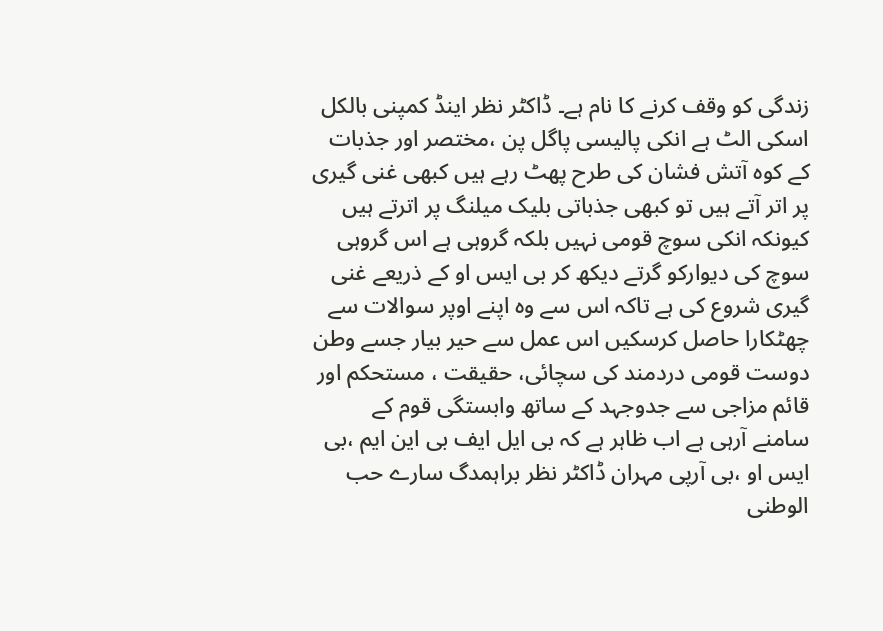زندگی کو وقف کرنے کا نام ہے۔ ڈاکٹر نظر اینڈ کمپنی بالکل اسکی الٹ ہے انکی پالیسی پاگل پن ،مختصر اور جذبات کے کوہ آتش فشان کی طرح پھٹ رہے ہیں کبھی غنی گیری پر اتر آتے ہیں تو کبھی جذباتی بلیک میلنگ پر اترتے ہیں کیونکہ انکی سوچ قومی نہیں بلکہ گروہی ہے اس گروہی سوچ کی دیوارکو گرتے دیکھ کر بی ایس او کے ذریعے غنی گیری شروع کی ہے تاکہ اس سے وہ اپنے اوپر سوالات سے چھٹکارا حاصل کرسکیں اس عمل سے حیر بیار جسے وطن دوست قومی دردمند کی سچائی، حقیقت ، مستحکم اور قائم مزاجی سے جدوجہد کے ساتھ وابستگی قوم کے سامنے آرہی ہے اب ظاہر ہے کہ بی ایل ایف بی این ایم ،بی ایس او ،بی آرپی مہران ڈاکٹر نظر براہمدگ سارے حب الوطنی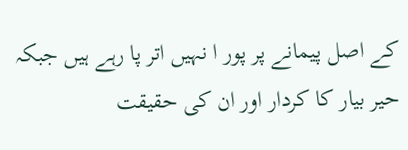کے اصل پیمانے پر پور ا نہیں اتر پا رہے ہیں جبکہ حیر بیار کا کردار اور ان کی حقیقت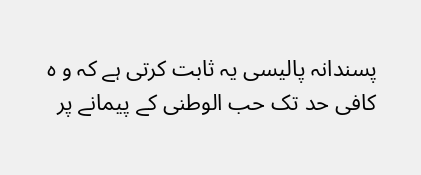پسندانہ پالیسی یہ ثابت کرتی ہے کہ و ہ کافی حد تک حب الوطنی کے پیمانے پر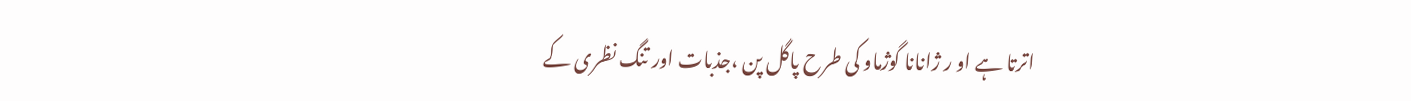اترتا ہے او ر ژانانا گوژماو کی طرح پاگل پن ،جذبات اور تنگ نظری کے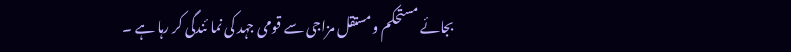بجائے مستحکم ومستقل مزاجی سے قومی جہد کی نما ئندگی کر رہا ہے ۔